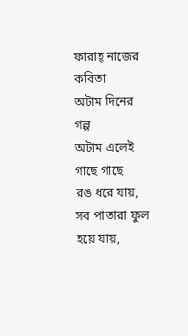ফারাহ্ নাজের কবিতা
অটাম দিনের গল্প
অটাম এলেই গাছে গাছে
রঙ ধরে যায়,
সব পাতারা ফুল হয়ে যায়,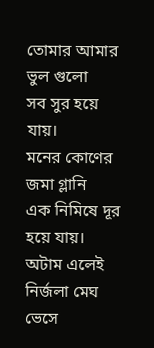তোমার আমার ভুল গুলো
সব সুর হয়ে যায়।
মনের কোণের জমা গ্লানি
এক নিমিষে দূর হয়ে যায়।
অটাম এলেই নির্জলা মেঘ
ভেসে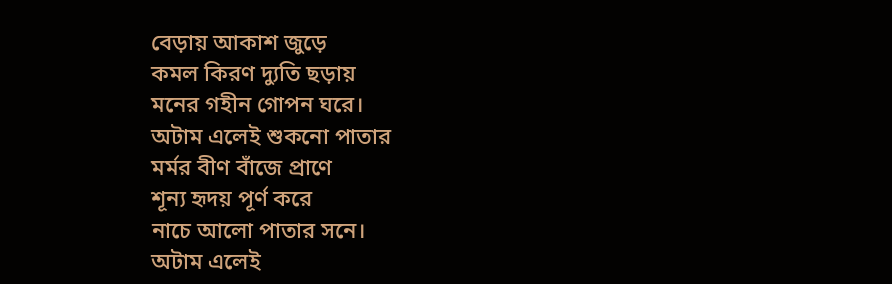বেড়ায় আকাশ জুড়ে
কমল কিরণ দ্যুতি ছড়ায়
মনের গহীন গোপন ঘরে।
অটাম এলেই শুকনো পাতার
মর্মর বীণ বাঁজে প্রাণে
শূন্য হৃদয় পূর্ণ করে
নাচে আলো পাতার সনে।
অটাম এলেই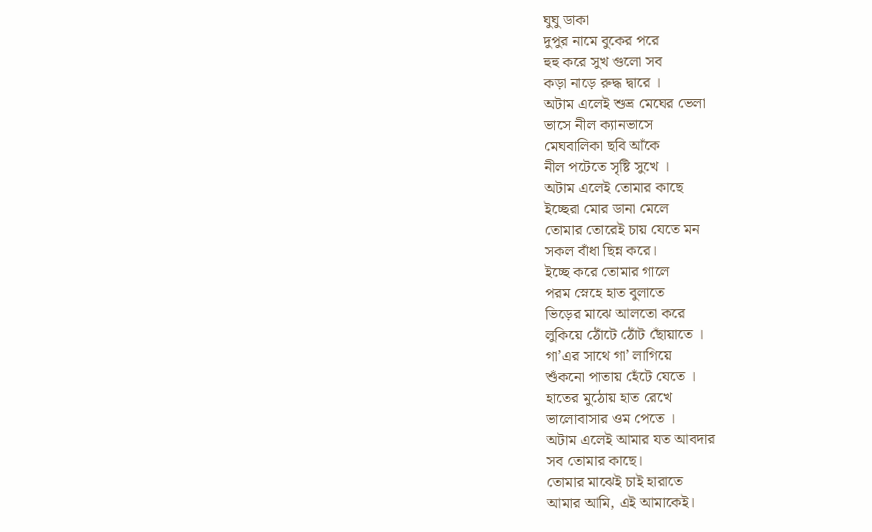ঘুঘু ডাকা
দুপুর নামে বুকের পরে
হুহু করে সুখ গুলো সব
কড়া নাড়ে রুদ্ধ দ্বারে ।
অটাম এলেই শুভ্র মেঘের ভেলা
ভাসে নীল ক্যানভাসে
মেঘবালিকা ছবি আঁকে
নীল পটেতে সৃষ্টি সুখে ।
অটাম এলেই তোমার কাছে
ইচ্ছেরা মোর ডানা মেলে
তোমার তোরেই চায় যেতে মন
সকল বাঁধা ছিন্ন করে।
ইচ্ছে করে তোমার গালে
পরম স্নেহে হাত বুলাতে
ভিড়ের মাঝে আলতো করে
লুকিয়ে ঠোঁটে ঠোঁট ছোঁয়াতে ।
গা’এর সাথে গা’ লাগিয়ে
শুঁকনো পাতায় হেঁটে যেতে ।
হাতের মুঠোয় হাত রেখে
ভালোবাসার ওম পেতে ।
অটাম এলেই আমার যত আবদার
সব তোমার কাছে।
তোমার মাঝেই চাই হারাতে
আমার আমি, এই আমাকেই।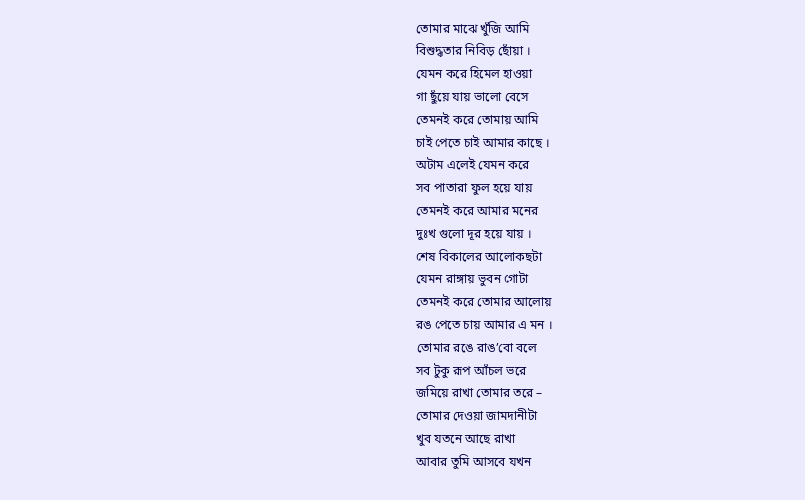তোমার মাঝে খুঁজি আমি
বিশুদ্ধতার নিবিড় ছোঁয়া ।
যেমন করে হিমেল হাওয়া
গা ছুঁয়ে যায় ভালো বেসে
তেমনই করে তোমায় আমি
চাই পেতে চাই আমার কাছে ।
অটাম এলেই যেমন করে
সব পাতারা ফুল হয়ে যায়
তেমনই করে আমার মনের
দুঃখ গুলো দূর হয়ে যায় ।
শেষ বিকালের আলোকছটা
যেমন রাঙ্গায় ভুবন গোটা
তেমনই করে তোমার আলোয়
রঙ পেতে চায় আমার এ মন ।
তোমার রঙে রাঙ’বো বলে
সব টুকু রূপ আঁচল ভরে
জমিয়ে রাখা তোমার তরে –
তোমার দেওয়া জামদানীটা
খুব যতনে আছে রাখা
আবার তুমি আসবে যখন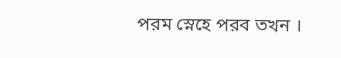পরম স্নেহে পরব তখন ।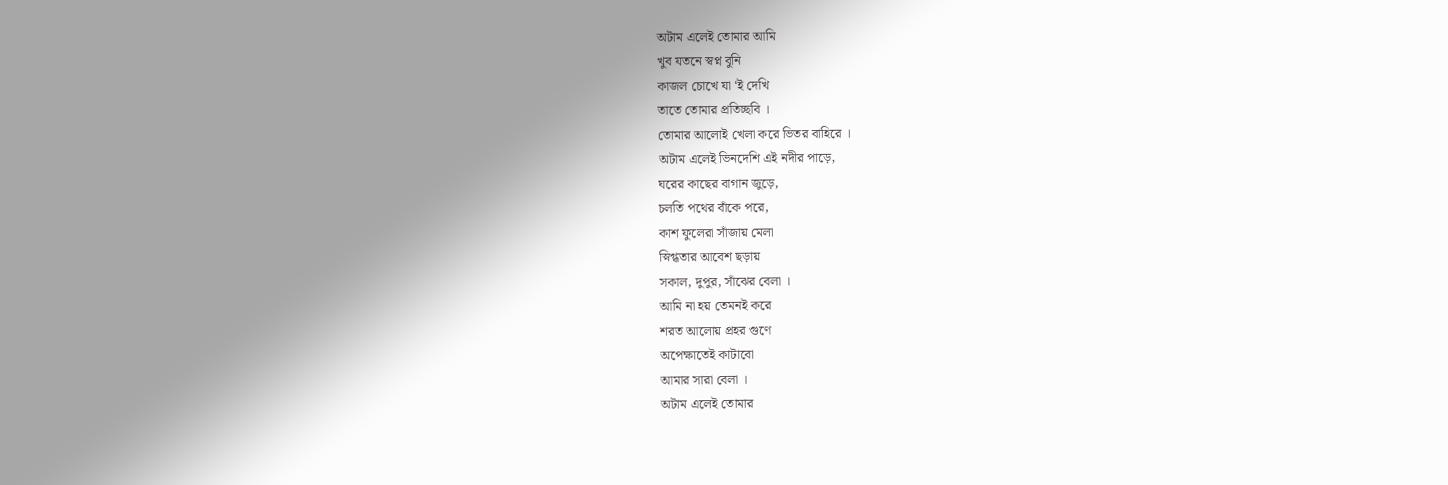অটাম এলেই তোমার আমি
খুব যতনে স্বপ্ন বুনি
কাজল চোখে যা ‘ই দেখি
তাতে তোমার প্রতিচ্ছবি ।
তোমার আলোই খেলা করে ভিতর বাহিরে ।
অটাম এলেই ভিনদেশি এই নদীর পাড়ে,
ঘরের কাছের বাগান জুড়ে,
চলতি পথের বাঁকে পরে,
কাশ ফুলেরা সাঁজায় মেলা
স্নিগ্ধতার আবেশ ছড়ায়
সকাল, দুপুর, সাঁঝের বেলা ।
আমি না হয় তেমনই করে
শরত আলোয় প্রহর গুণে
অপেক্ষাতেই কাটাবো
আমার সারা বেলা ।
অটাম এলেই তোমার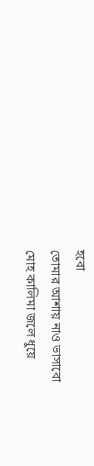হবো
তোমার আশায় নাও ভাসাবো
মোহ কালিমা জলে ধুয়ে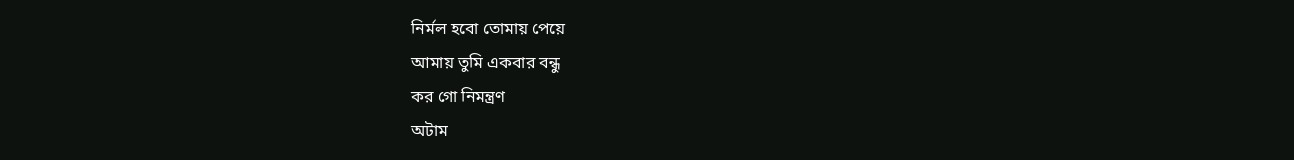নির্মল হবো তোমায় পেয়ে
আমায় তুমি একবার বন্ধু
কর গো নিমন্ত্রণ
অটাম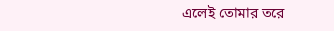এলেই তোমার তরে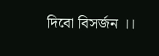দিবো বিসর্জন ।।